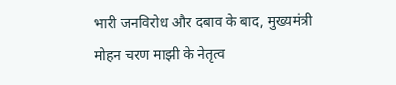भारी जनविरोध और दबाव के बाद, मुख्यमंत्री मोहन चरण माझी के नेतृत्व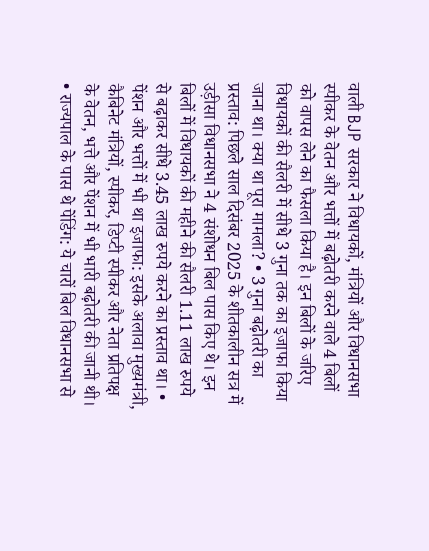वाली BJP सरकार ने विधायकों, मंत्रियों और विधानसभा स्पीकर के वेतन और भत्तों में बढ़ोतरी करने वाले 4 बिलों को वापस लेने का फैसला किया है। इन बिलों के जरिए विधायकों की सैलरी में सीधे 3 गुना तक का इजाफा किया जाना था। क्या था पूरा मामला? • 3 गुना बढ़ोतरी का प्रस्ताव: पिछले साल दिसंबर 2025 के शीतकालीन सत्र में उड़ीसा विधानसभा ने 4 संशोधन बिल पास किए थे। इन बिलों में विधायकों की महीने की सैलरी 1.11 लाख रुपये से बढ़ाकर सीधे 3.45 लाख रुपये करने का प्रस्ताव था। • पेंशन और भत्तों में भी था इजाफा: इसके अलावा मुख्यमंत्री, कैबिनेट मंत्रियों, स्पीकर, डिप्टी स्पीकर और नेता प्रतिपक्ष के वेतन, भत्ते और पेंशन में भी भारी बढ़ोतरी की जानी थी। • राज्यपाल के पास थे पेंडिंग: ये चारों बिल विधानसभा से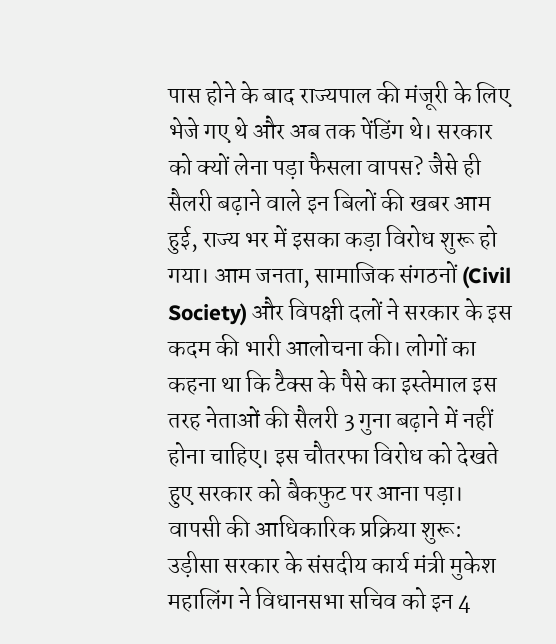पास होने के बाद राज्यपाल की मंजूरी के लिए भेजे गए थे और अब तक पेंडिंग थे। सरकार को क्यों लेना पड़ा फैसला वापस? जैसे ही सैलरी बढ़ाने वाले इन बिलों की खबर आम हुई, राज्य भर में इसका कड़ा विरोध शुरू हो गया। आम जनता, सामाजिक संगठनों (Civil Society) और विपक्षी दलों ने सरकार के इस कदम की भारी आलोचना की। लोगों का कहना था कि टैक्स के पैसे का इस्तेमाल इस तरह नेताओं की सैलरी 3 गुना बढ़ाने में नहीं होना चाहिए। इस चौतरफा विरोध को देखते हुए सरकार को बैकफुट पर आना पड़ा। वापसी की आधिकारिक प्रक्रिया शुरू: उड़ीसा सरकार के संसदीय कार्य मंत्री मुकेश महालिंग ने विधानसभा सचिव को इन 4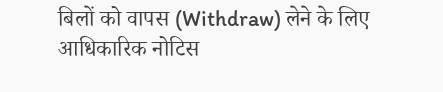बिलों को वापस (Withdraw) लेने के लिए आधिकारिक नोटिस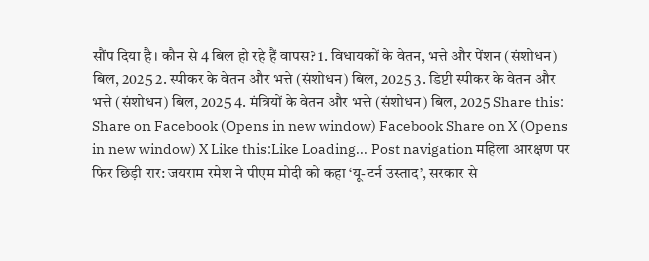सौंप दिया है। कौन से 4 बिल हो रहे हैं वापस? 1. विधायकों के वेतन, भत्ते और पेंशन (संशोधन) बिल, 2025 2. स्पीकर के वेतन और भत्ते (संशोधन) बिल, 2025 3. डिप्टी स्पीकर के वेतन और भत्ते (संशोधन) बिल, 2025 4. मंत्रियों के वेतन और भत्ते (संशोधन) बिल, 2025 Share this: Share on Facebook (Opens in new window) Facebook Share on X (Opens in new window) X Like this:Like Loading... Post navigation महिला आरक्षण पर फिर छिड़ी रार: जयराम रमेश ने पीएम मोदी को कहा ‘यू-टर्न उस्ताद’, सरकार से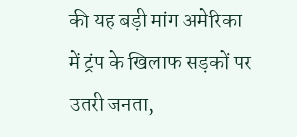की यह बड़ी मांग अमेरिका में ट्रंप के खिलाफ सड़कों पर उतरी जनता,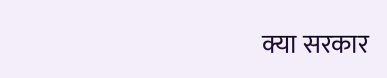क्या सरकार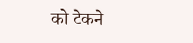को टेकने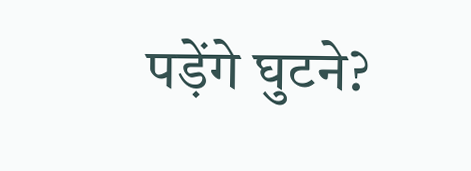पड़ेंगे घुटने?